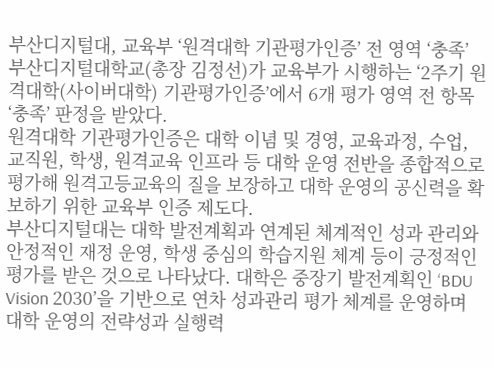부산디지털대, 교육부 ‘원격대학 기관평가인증’ 전 영역 ‘충족’
부산디지털대학교(총장 김정선)가 교육부가 시행하는 ‘2주기 원격대학(사이버대학) 기관평가인증’에서 6개 평가 영역 전 항목 ‘충족’ 판정을 받았다.
원격대학 기관평가인증은 대학 이념 및 경영, 교육과정, 수업, 교직원, 학생, 원격교육 인프라 등 대학 운영 전반을 종합적으로 평가해 원격고등교육의 질을 보장하고 대학 운영의 공신력을 확보하기 위한 교육부 인증 제도다.
부산디지털대는 대학 발전계획과 연계된 체계적인 성과 관리와 안정적인 재정 운영, 학생 중심의 학습지원 체계 등이 긍정적인 평가를 받은 것으로 나타났다. 대학은 중장기 발전계획인 ‘BDU Vision 2030’을 기반으로 연차 성과관리 평가 체계를 운영하며 대학 운영의 전략성과 실행력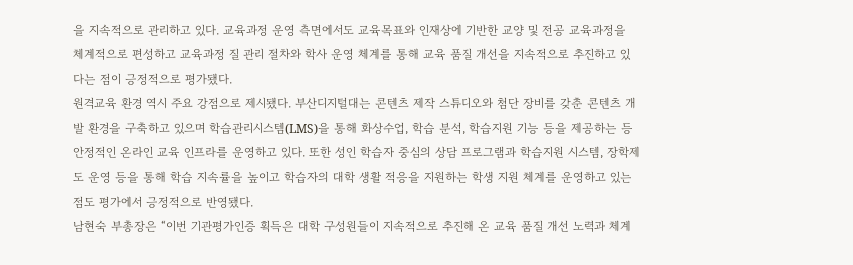을 지속적으로 관리하고 있다. 교육과정 운영 측면에서도 교육목표와 인재상에 기반한 교양 및 전공 교육과정을 체계적으로 편성하고 교육과정 질 관리 절차와 학사 운영 체계를 통해 교육 품질 개선을 지속적으로 추진하고 있다는 점이 긍정적으로 평가됐다.
원격교육 환경 역시 주요 강점으로 제시됐다. 부산디지털대는 콘텐츠 제작 스튜디오와 첨단 장비를 갖춘 콘텐츠 개발 환경을 구축하고 있으며 학습관리시스템(LMS)을 통해 화상수업, 학습 분석, 학습지원 기능 등을 제공하는 등 안정적인 온라인 교육 인프라를 운영하고 있다. 또한 성인 학습자 중심의 상담 프로그램과 학습지원 시스템, 장학제도 운영 등을 통해 학습 지속률을 높이고 학습자의 대학 생활 적응을 지원하는 학생 지원 체계를 운영하고 있는 점도 평가에서 긍정적으로 반영됐다.
남현숙 부총장은 “이번 기관평가인증 획득은 대학 구성원들이 지속적으로 추진해 온 교육 품질 개선 노력과 체계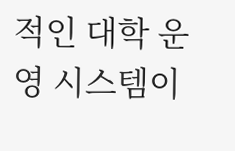적인 대학 운영 시스템이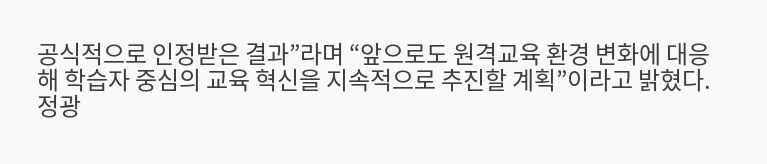공식적으로 인정받은 결과”라며 “앞으로도 원격교육 환경 변화에 대응해 학습자 중심의 교육 혁신을 지속적으로 추진할 계획”이라고 밝혔다.
정광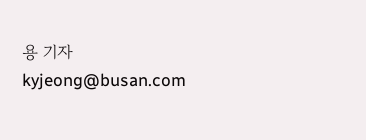용 기자 kyjeong@busan.com